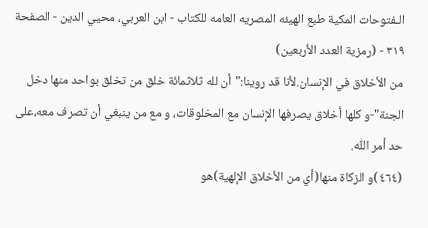الـفتوحات المکية طبع الهيئه المصريه العامه للکتاب - ابن العربي، محيي الدين - الصفحة ٣١٩ - (رمزية العدد الأربعين)
من الأخلاق في الإنسان.لأنا قد روينا:"أن لله ثلاثمائة خلق من تخلق بواحد منها دخل الجنة"-و كلها أخلاق يصرفها الإنسان مع المخلوقات، و مع من ينبغي أن تصرف معه،على حد أمر اللّٰه.
(٤٦٤)و الزكاة منها(أي من الأخلاق الإلهية)هو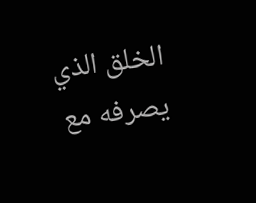الخلق الذي يصرفه مع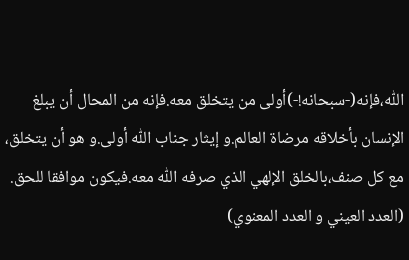اللّٰه،فإنه(-سبحانه!-)أولى من يتخلق معه.فإنه من المحال أن يبلغ الإنسان بأخلاقه مرضاة العالم.و إيثار جناب اللّٰه أولى.و هو أن يتخلق، مع كل صنف،بالخلق الإلهي الذي صرفه اللّٰه معه.فيكون موافقا للحق.
(العدد العيني و العدد المعنوي)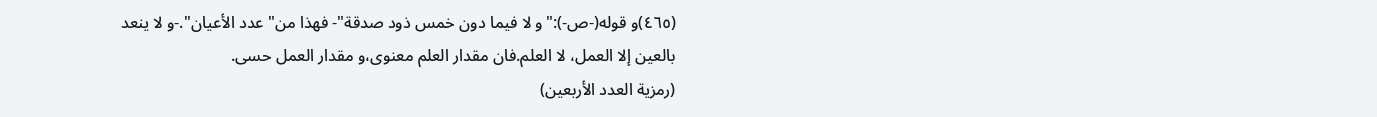(٤٦٥)و قوله(-ص-):"و لا فيما دون خمس ذود صدقة"- فهذا من"عدد الأعيان".-و لا ينعد بالعين إلا العمل، لا العلم.فان مقدار العلم معنوى،و مقدار العمل حسى.
(رمزية العدد الأربعين)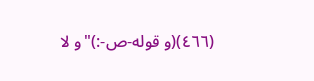(٤٦٦)(و قوله-ص-:)"و لا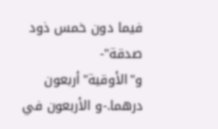فيما دون خمس ذود صدقة"- و"الأوقية"أربعون درهما.-و الأربعون في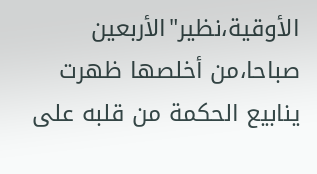الأوقية،نظير"الأربعين صباحا،من أخلصها ظهرت ينابيع الحكمة من قلبه على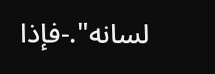لسانه".-فإذا